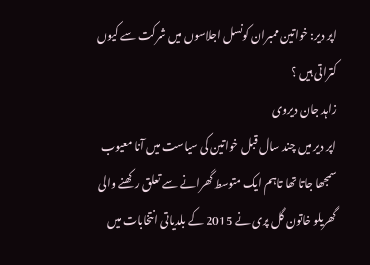اپر دیر: خواتین ممبران کونسل اجلاسوں میں شرکت سے کیوں کتراتی ہیں ؟
زاہد جان دیروی
اپر دیر میں چند سال قبل خواتین کی سیاست میں آنا معیوب سمجھا جاتا تھا تاہم ایک متوسط گھرانے سے تعلق رکھنے والی گھریلو خاتون گل پری نے 2015 کے بلدیاتی انتخابات میں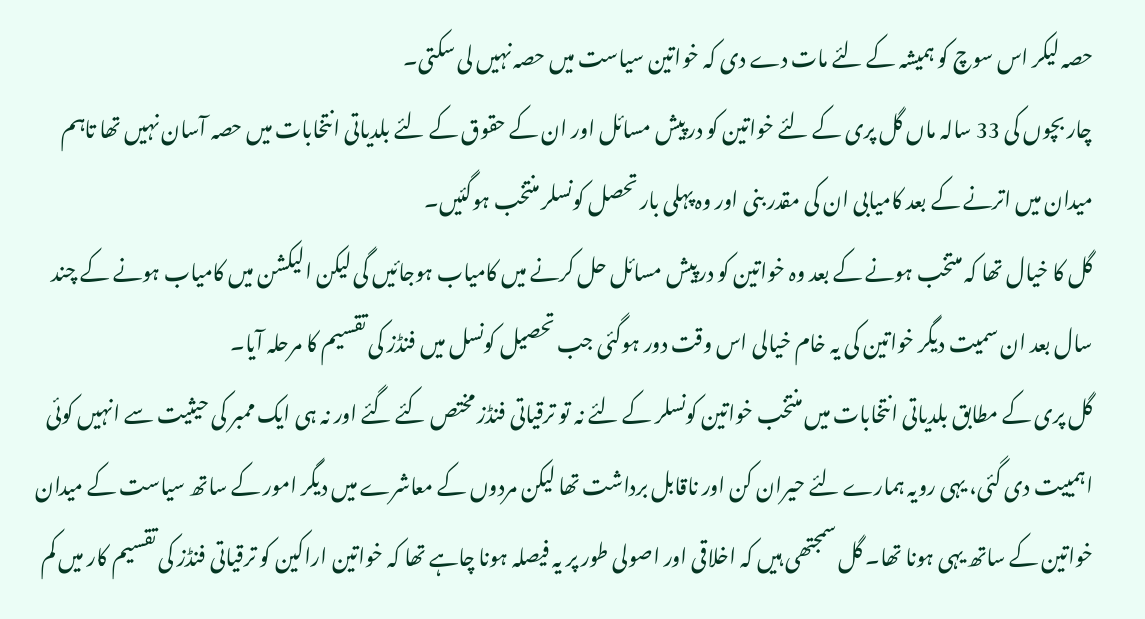حصہ لیکر اس سوچ کو ہمیشہ کے لئے مات دے دی کہ خواتین سیاست میں حصہ نہیں لی سکتی۔
چار بچوں کی 33 سالہ ماں گل پری کے لئے خواتین کو درپیش مسائل اور ان کے حقوق کے لئے بلدیاتی انتخابات میں حصہ آسان نہیں تھا تاہم میدان میں اترنے کے بعد کامیابی ان کی مقدر بنی اور وہ پہلی بار تحصل کونسلر منتخب ہوگئیں۔
گل کا خیال تھا کہ مںتخب ہونے کے بعد وہ خواتین کو درپیش مسائل حل کرنے میں کامیاب ہوجائیں گی لیکن الیکشن میں کامیاب ہونے کے چند سال بعد ان سمیت دیگر خواتین کی یہ خام خیالی اس وقت دور ہوگئی جب تحصیل کونسل میں فنڈز کی تقسیم کا مرحلہ آیا۔
گل پری کے مطابق بلدیاتی انتخابات میں منتخب خواتین کونسلر کے لئے نہ تو ترقیاتی فنڈز مختص کئے گئے اور نہ ہی ایک ممبر کی حیثیت سے انہیں کوئی اہمییت دی گئی، یہی رویہ ہمارے لئے حیران کن اور ناقابل برداشت تھا لیکن مردوں کے معاشرے میں دیگر امور کے ساتھ سیاست کے میدان خواتین کے ساتھ یہی ہونا تھا۔ گل سمجتھی ہیں کہ اخلاقی اور اصولی طور پر یہ فیصلہ ہونا چاہے تھا کہ خواتین اراکین کو ترقیاتی فنڈز کی تقسیم کار میں کم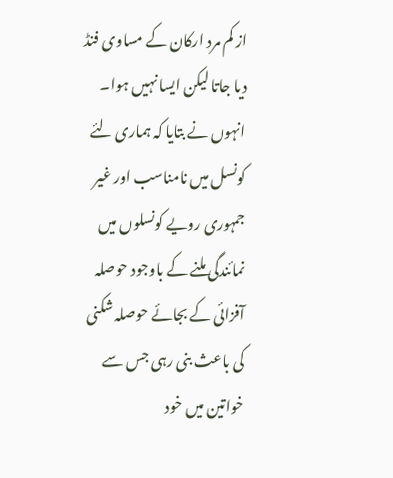از کم مرد ارکان کے مساوی فنڈ دیا جاتا لیکن ایسا نہیں ہوا۔
انہوں نے بتایا کہ ہماری لئے کونسل میں نامناسب اور غیر جمہوری رویے کونسلوں میں نمائندگی ملنے کے باوجود حوصلہ آفزائی کے بجائے حوصلہ شکنی کی باعث بنی رہی جس سے خواتین میں خود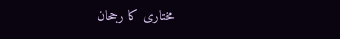مختاری کا رجحان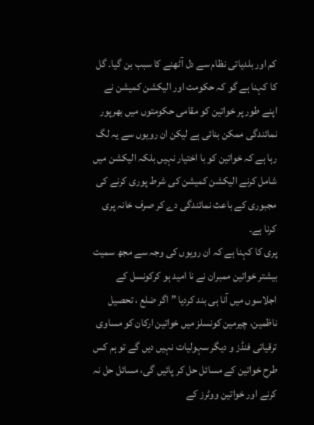کم اور بلدیاتی نظام سے دل آٹھنے کا سبب بن گیا۔ گل کا کہنا ہے گو کہ حکومت اور الیکشن کمیشن نے اپنے طور پر خواتین کو مقامی حکومتوں میں بھرپور نمائندگی ممکن بنائی ہے لیکن ان رویوں سے یہ لگ رہا ہے کہ خواتین کو با اختیار نہیں بلکہ الیکشن میں شامل کرنے الیکشن کمیشن کی شرط پوری کرنے کی مجبوری کے باعث نمائندگی دے کر صرف خانہ پری کرنا ہے۔
پری کا کہنا ہے کہ ان رویوں کی وجہ سے مجھ سمیت بیشتر خواتین ممبران نے نا امید ہو کرکونسل کے اجلاسوں میں آنا ہی بند کردیا ” اگر ضلع ، تحصیل ناظمین، چیرمین کونسلز میں خواتین ارکان کو مساوی ترقیاتی فنڈز و دیگر سہولیات نہیں دیں گے تو ہم کس طرح خواتین کے مسائل حل کر پائیں گی، مسائل حل نہ کرنے اور خواتین ووٹرز کے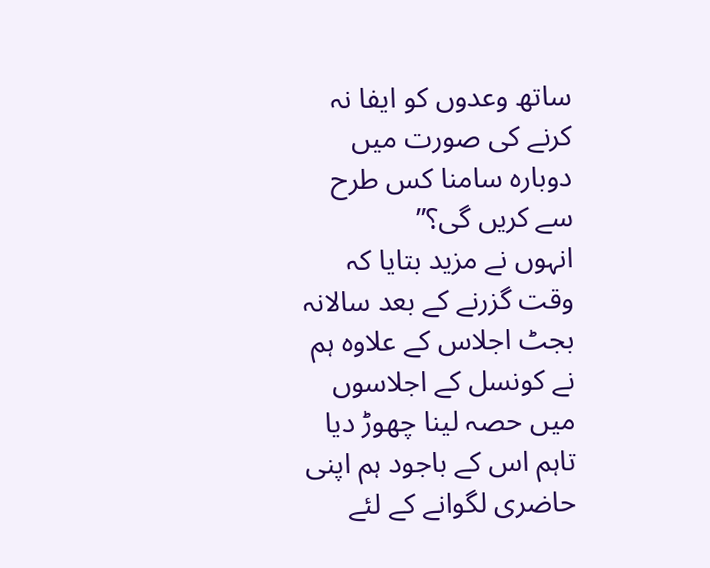ساتھ وعدوں کو ایفا نہ کرنے کی صورت میں دوبارہ سامنا کس طرح سے کریں گی؟”
انہوں نے مزید بتایا کہ وقت گزرنے کے بعد سالانہ بجٹ اجلاس کے علاوہ ہم نے کونسل کے اجلاسوں میں حصہ لینا چھوڑ دیا تاہم اس کے باجود ہم اپنی حاضری لگوانے کے لئے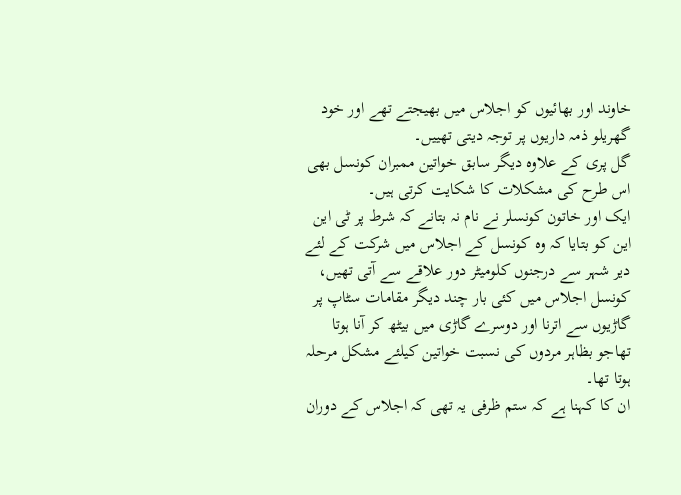خاوند اور بھائیوں کو اجلاس میں بھیجتے تھے اور خود گھریلو ذمہ داریوں پر توجہ دیتی تھییں۔
گل پری کے علاوہ دیگر سابق خواتین ممبران کونسل بھی اس طرح کی مشکلات کا شکایت کرتی ہیں۔
ایک اور خاتون کونسلر نے نام نہ بتانے کہ شرط پر ٹی این این کو بتایا کہ وہ کونسل کے اجلاس میں شرکت کے لئے دیر شہر سے درجنوں کلومیٹر دور علاقے سے آتی تھیں، کونسل اجلاس میں کئی بار چند دیگر مقامات سٹاپ پر گاڑیوں سے اترنا اور دوسرے گاڑی میں بیٹھ کر آنا ہوتا تھاجو بظاہر مردوں کی نسبت خواتین کیلئے مشکل مرحلہ ہوتا تھا۔
ان کا کہنا ہے کہ ستم ظرفی یہ تھی کہ اجلاس کے دوران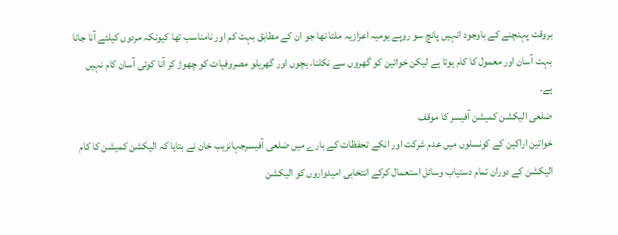بروقت پہنچنے کے باوجود انہیں پانچ سو روپے یومیہ اعزازیہ ملتا تھا جو ان کے مطابق بہت کم اور نامناسب تھا کیونکہ مردوں کیلئے آنا جانا بہت آسان اور معمول کا کام ہوتا ہے لیکن خواتین کو گھروں سے نکلنا، بچوں اور گھریلو مصروفیات کو چھوڑ کر آنا کوئی آسان کام نہیں ہے۔
ضلعی الیکشن کمیشن آفیسر کا موقف
خواتین اراکین کے کونسلوں میں عدم شرکت اور انکے تحفظات کے بارے میں ضلعی آفیسرجہانزیب خان نے بتایا کہ الیکشن کمیشن کا کام الیکشن کے دوران تمام دستیاب وسائل استعمال کرکے انتخابی امیدواروں کو الیکشن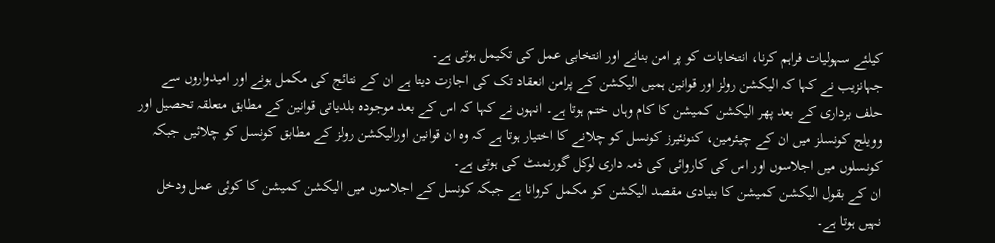کیلئے سہولیات فراہم کرنا، انتخابات کو پر امن بنانے اور انتخابی عمل کی تکیمل ہوتی ہے۔
جہانزیب نے کہا کہ الیکشن رولز اور قوانین ہمیں الیکشن کے پرامن انعقاد تک کی اجازت دیتا ہے ان کے نتائج کی مکمل ہونے اور امیدواروں سے حلف برداری کے بعد پھر الیکشن کمیشن کا کام وہاں ختم ہوتا ہے۔ انہوں نے کہا کہ اس کے بعد موجودہ بلدیاتی قوانین کے مطابق متعلقہ تحصیل اور وویلج کونسلز میں ان کے چیئرمین، کنونئیرز کونسل کو چلانے کا اختیار ہوتا ہے کہ وہ ان قوانین اورالیکشن رولز کے مطابق کونسل کو چلائیں جبکہ کونسلوں میں اجلاسوں اور اس کی کاروائی کی ذمہ داری لوکل گورنمنٹ کی ہوتی ہے۔
ان کے بقول الیکشن کمیشن کا بنیادی مقصد الیکشن کو مکمل کروانا ہے جبکہ کونسل کے اجلاسوں میں الیکشن کمیشن کا کوئی عمل ودخل نہیں ہوتا ہے۔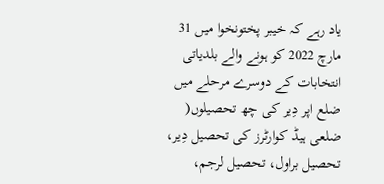یاد رہے کہ خیبر پختونخوا میں 31 مارچ 2022 کو ہونے والے بلدیاتی انتخابات کے دوسرے مرحلے میں ضلع اپر دِیر کی چھ تحصیلوں( ضلعی ہیڈ کوارٹرز کی تحصیل دِیر، تحصیل براول، تحصیل لرجم،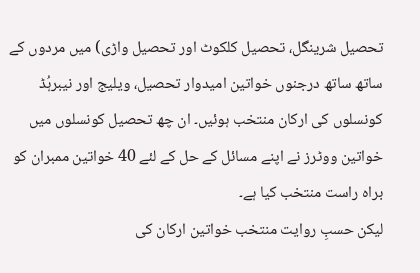تحصیل شرینگل، تحصیل کلکوٹ اور تحصیل واڑی) میں مردوں کے ساتھ ساتھ درجنوں خواتین امیدوار تحصیل، ویلیج اور نیبرہُڈ کونسلوں کی ارکان منتخب ہوئیں۔ ان چھ تحصیل کونسلوں میں خواتین ووٹرز نے اپنے مسائل کے حل کے لئے 40 خواتین ممبران کو براہ راست منتخب کیا ہے۔
لیکن حسبِ روایت منتخب خواتین ارکان کی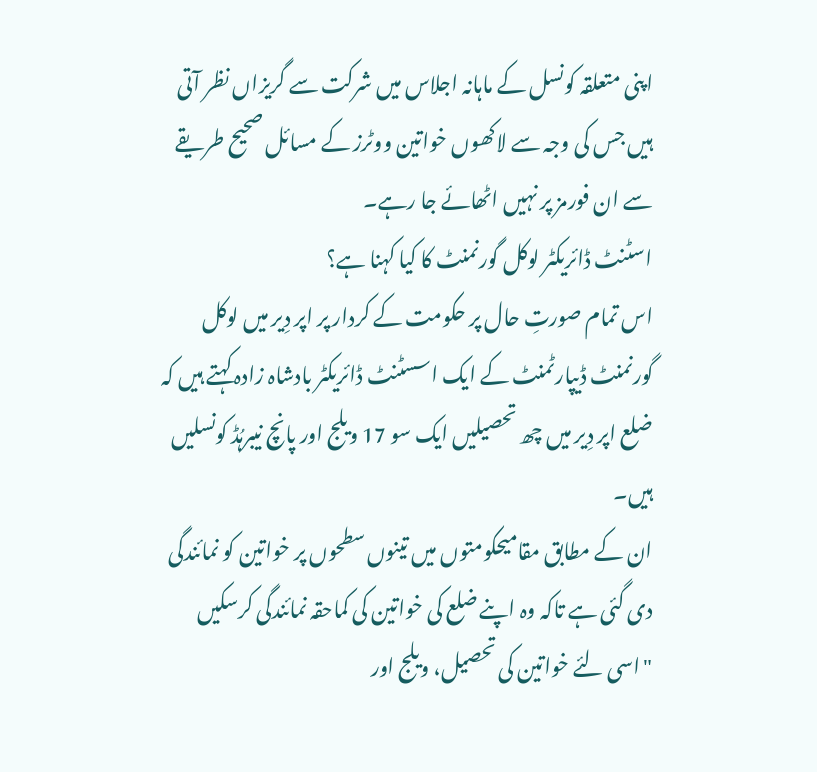اپنی متعلقہ کونسل کے ماہانہ اجلاس میں شرکت سے گریزاں نظر آتی ہیں جس کی وجہ سے لاکھوں خواتین ووٹرز کے مسائل صحیح طریقے سے ان فورمز پر نہیں اٹھائے جا رہے۔
اسٹنٹ ڈائریکٹر لوکل گورنمنٹ کا کیا کہنا ہے؟
اس تمام صورتِ حال پر حکومت کے کردار پر اپر دِیر میں لوکل گورنمنٹ ڈیپارٹمنٹ کے ایک اسسٹنٹ ڈائریکٹر بادشاہ زادہ کہتے ہیں کہ ضلع اپر دِیر میں چھ تحصیلیں ایک سو 17 ویلج اور پانچ نیبرہُڈ کونسلیں ہیں۔
ان کے مطابق مقامیحکومتوں میں تینوں سطحوں پر خواتین کو نمائندگی دی گئی ہے تاکہ وہ اپنے ضلع کی خواتین کی کماحقہ نمائندگی کرسکیں "اسی لئے خواتین کی تحصیل، ویلج اور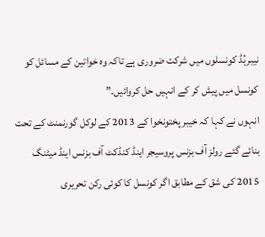نیبرہُڈ کونسلوں میں شرکت ضروری ہے تاکہ وہ خواتین کے مسائل کو کونسل میں پیش کر کے انہیں حل کروائیں۔”
انہوں نے کہا کہ خیبر پختونخوا کے 2013 کے لوکل گورنمنٹ کے تحت بنائے گئے رولز آف بزنس پروسیجر اینڈ کنڈکٹ آف بزنس اینڈ میٹنگ 2015 کی شق کے مطابق اگر کونسل کا کوئی رکن تحریری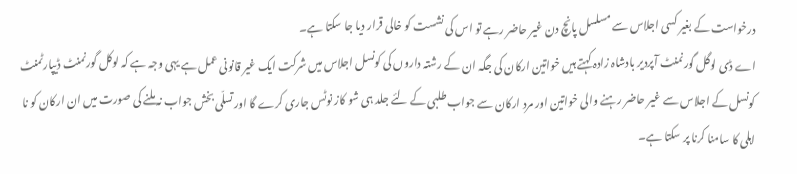درخواست کے بغیر کسی اجلاس سے مسلسل پانچ دن غیر حاضر رہے تو اس کی نشست کو خالی قرار دیا جا سکتا ہے۔
اے ڈی لوگل گورنمنٹ آپردیر بادشاہ زادہ کہتے ہیں خواتین ارکان کی جگہ ان کے رشتہ داروں کی کونسل اجلاس میں شرکت ایک غیر قانونی عمل ہے یہی وجہ ہے کہ لوکل گورنمنٹ ڈیپارٹمنٹ کونسل کے اجلاس سے غیر حاضر رہنے والی خواتین اور مرد ارکان سے جواب طلبی کے لئے جلد ہی شو کاز نوٹس جاری کرے گا اور تسلّی بخش جواب نہ ملنے کی صورت میں ان ارکان کو نا اہلی کا سامنا کرنا پر سکتا ہے۔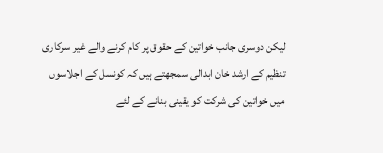لیکن دوسری جانب خواتین کے حقوق پر کام کرنے والے غیر سرکاری تنظیم کے ارشد خان ابدالی سمجھتے ہیں کہ کونسل کے اجلاسوں میں خواتین کی شرکت کو یقینی بنانے کے لئے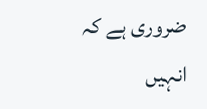ضروری ہے کہ انہیں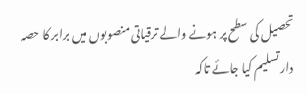تحصیل کی سطح پر ہونے والے ترقیاتی منصوبوں میں برابر کا حصہ دار تسلیم کیا جائے تاکہ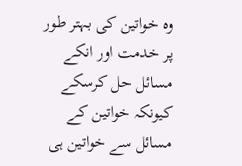وہ خواتین کی بہتر طور پر خدمت اور انکے مسائل حل کرسکے کیونکہ خواتین کے مسائل سے خواتین ہی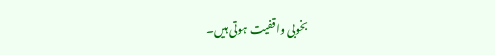بخوبی واقفیت ہوتی ہیں۔